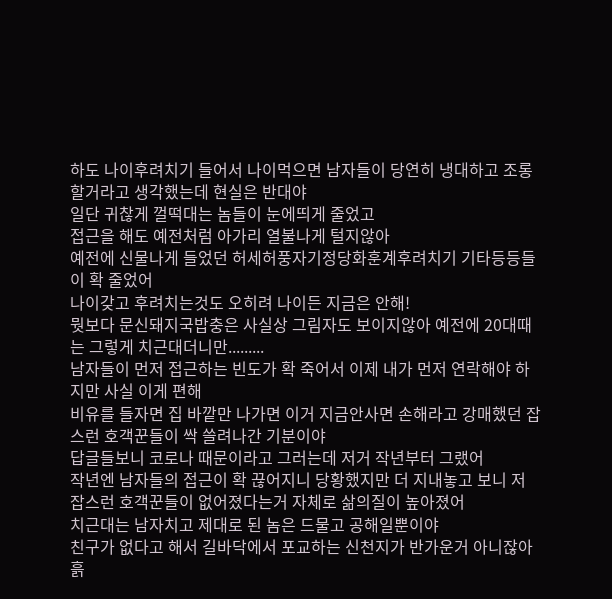하도 나이후려치기 들어서 나이먹으면 남자들이 당연히 냉대하고 조롱할거라고 생각했는데 현실은 반대야
일단 귀찮게 껄떡대는 놈들이 눈에띄게 줄었고
접근을 해도 예전처럼 아가리 열불나게 털지않아
예전에 신물나게 들었던 허세허풍자기정당화훈계후려치기 기타등등들이 확 줄었어
나이갖고 후려치는것도 오히려 나이든 지금은 안해!
뭣보다 문신돼지국밥충은 사실상 그림자도 보이지않아 예전에 20대때는 그렇게 치근대더니만.........
남자들이 먼저 접근하는 빈도가 확 죽어서 이제 내가 먼저 연락해야 하지만 사실 이게 편해
비유를 들자면 집 바깥만 나가면 이거 지금안사면 손해라고 강매했던 잡스런 호객꾼들이 싹 쓸려나간 기분이야
답글들보니 코로나 때문이라고 그러는데 저거 작년부터 그랬어
작년엔 남자들의 접근이 확 끊어지니 당황했지만 더 지내놓고 보니 저 잡스런 호객꾼들이 없어졌다는거 자체로 삶의질이 높아졌어
치근대는 남자치고 제대로 된 놈은 드물고 공해일뿐이야
친구가 없다고 해서 길바닥에서 포교하는 신천지가 반가운거 아니잖아
흙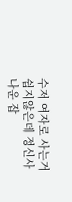수저 여자로 사는거 쉽지않은데 정신사나운 잡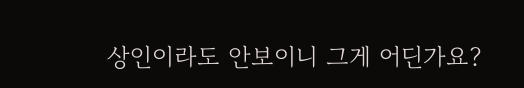상인이라도 안보이니 그게 어딘가요?